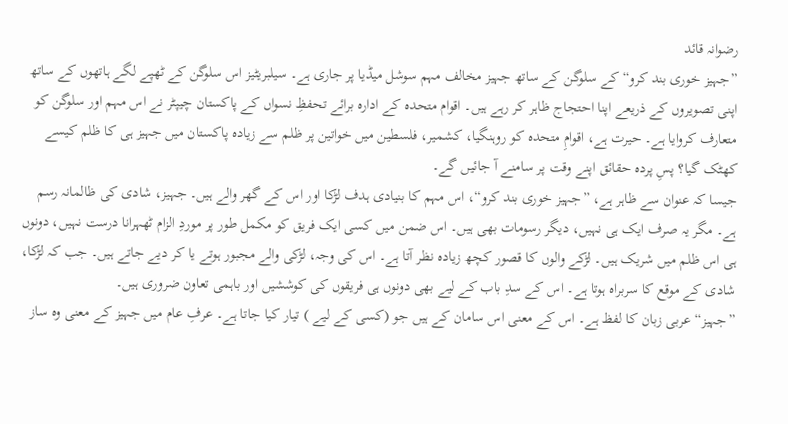رضوانہ قائد
”جہیز خوری بند کرو“ کے سلوگن کے ساتھ جہیز مخالف مہم سوشل میڈیا پر جاری ہے۔ سیلبریٹیز اس سلوگن کے ٹھپے لگے ہاتھوں کے ساتھ اپنی تصویروں کے ذریعے اپنا احتجاج ظاہر کر رہے ہیں۔ اقوام متحدہ کے ادارہ برائے تحفظِ نسواں کے پاکستان چیپٹر نے اس مہم اور سلوگن کو متعارف کروایا ہے۔ حیرت ہے، اقوامِ متحدہ کو روہنگیا، کشمیر، فلسطین میں خواتین پر ظلم سے زیادہ پاکستان میں جہیز ہی کا ظلم کیسے کھٹک گیا؟ پسِ پردہ حقائق اپنے وقت پر سامنے آ جائیں گے۔
جیسا کہ عنوان سے ظاہر ہے، ”جہیز خوری بند کرو“، اس مہم کا بنیادی ہدف لڑکا اور اس کے گھر والے ہیں۔ جہیز، شادی کی ظالمانہ رسم ہے۔ مگر یہ صرف ایک ہی نہیں، دیگر رسومات بھی ہیں۔ اس ضمن میں کسی ایک فریق کو مکمل طور پر موردِ الزام ٹھہرانا درست نہیں، دونوں ہی اس ظلم میں شریک ہیں۔ لڑکے والوں کا قصور کچھ زیادہ نظر آتا ہے۔ اس کی وجہ، لڑکی والے مجبور ہوتے یا کر دیے جاتے ہیں۔ جب کہ لڑکا، شادی کے موقع کا سربراہ ہوتا ہے۔ اس کے سدِ باب کے لیے بھی دونوں ہی فریقوں کی کوششیں اور باہمی تعاون ضروری ہیں۔
”جہیز“ عربی زبان کا لفظ ہے۔ اس کے معنی اس سامان کے ہیں جو (کسی کے لیے ) تیار کیا جاتا ہے۔ عرفِ عام میں جہیز کے معنی وہ ساز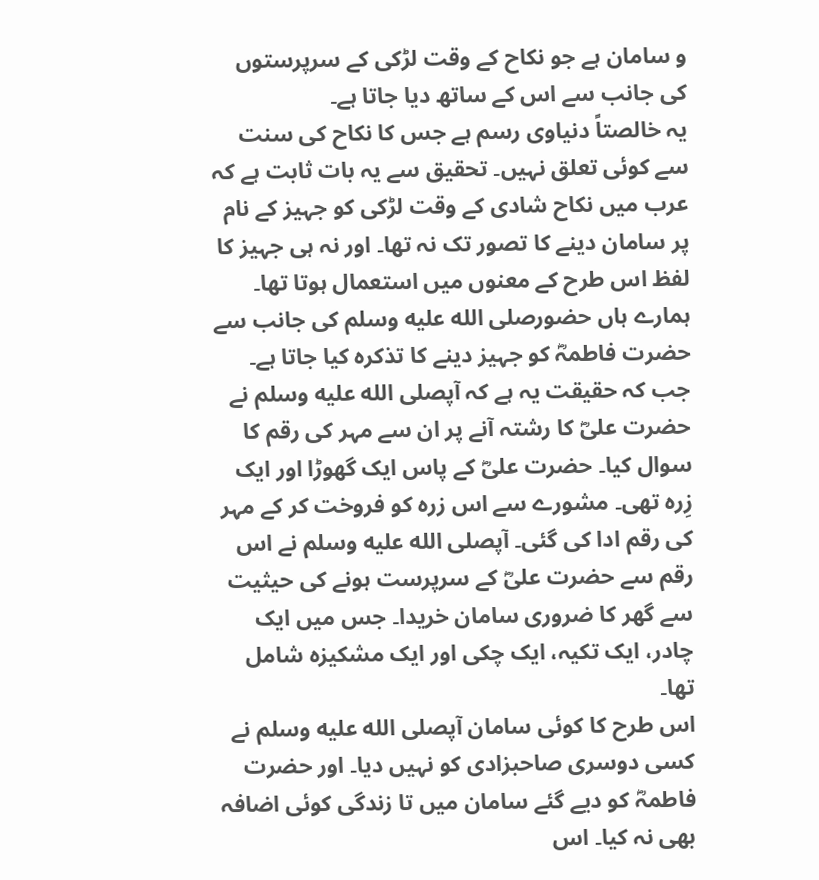و سامان ہے جو نکاح کے وقت لڑکی کے سرپرستوں کی جانب سے اس کے ساتھ دیا جاتا ہے۔
یہ خالصتاً دنیاوی رسم ہے جس کا نکاح کی سنت سے کوئی تعلق نہیں۔ تحقیق سے یہ بات ثابت ہے کہ عرب میں نکاح شادی کے وقت لڑکی کو جہیز کے نام پر سامان دینے کا تصور تک نہ تھا۔ اور نہ ہی جہیز کا لفظ اس طرح کے معنوں میں استعمال ہوتا تھا۔
ہمارے ہاں حضورصلى الله عليه وسلم کی جانب سے حضرت فاطمہؓ کو جہیز دینے کا تذکرہ کیا جاتا ہے۔ جب کہ حقیقت یہ ہے کہ آپصلى الله عليه وسلم نے حضرت علیؓ کا رشتہ آنے پر ان سے مہر کی رقم کا سوال کیا۔ حضرت علیؓ کے پاس ایک گھوڑا اور ایک زِرہ تھی۔ مشورے سے اس زرہ کو فروخت کر کے مہر کی رقم ادا کی گئی۔ آپصلى الله عليه وسلم نے اس رقم سے حضرت علیؓ کے سرپرست ہونے کی حیثیت سے گھر کا ضروری سامان خریدا۔ جس میں ایک چادر، ایک تکیہ، ایک چکی اور ایک مشکیزہ شامل تھا۔
اس طرح کا کوئی سامان آپصلى الله عليه وسلم نے کسی دوسری صاحبزادی کو نہیں دیا۔ اور حضرت فاطمہؓ کو دیے گئے سامان میں تا زندگی کوئی اضافہ بھی نہ کیا۔ اس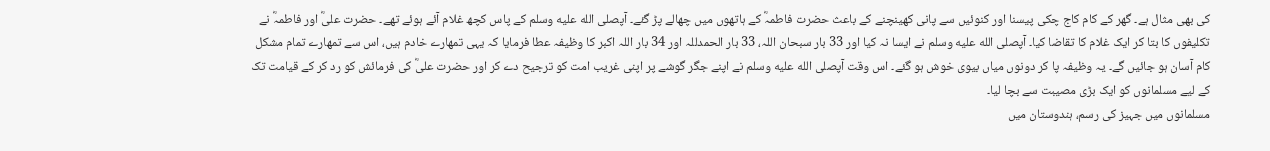کی بھی مثال ہے۔ گھر کے کام کاج چکی پیسنا اور کنوئیں سے پانی کھینچنے کے باعث حضرت فاطمہؓ کے ہاتھوں میں چھالے پڑ گئے۔ آپصلى الله عليه وسلم کے پاس کچھ غلام آئے ہوئے تھے۔ حضرت علیؓ اور فاطمہؓ نے تکلیفوں کا بتا کر ایک غلام کا تقاضا کیا۔ آپصلى الله عليه وسلم نے ایسا نہ کیا اور 33 بار سبحان اللہ، 33 بار الحمدللہ اور 34 بار اللہ اکبر کا وظیفہ عطا فرمایا کہ یہی تمھارے خادم ہیں، اس سے تمھارے تمام مشکل کام آسان ہو جائیں گے۔ یہ وظیفہ پا کر دونوں میاں بیوی خوش ہو گئے۔ اس وقت آپصلى الله عليه وسلم نے اپنے جگر گوشے پر اپنی غریب امت کو ترجیح دے کر اور حضرت علیؓ کی فرمائش کو رد کر کے قیامت تک کے لیے مسلمانوں کو ایک بڑی مصیبت سے بچا لیا۔
مسلمانوں میں جہیز کی رسم، ہندوستان میں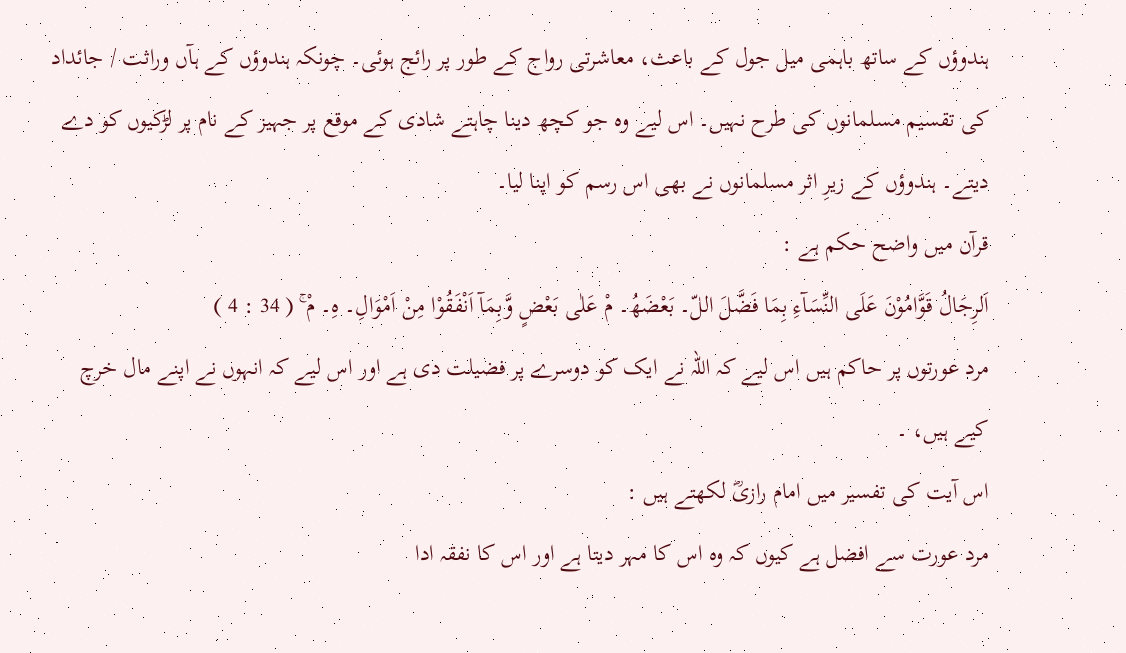ہندوؤں کے ساتھ باہمی میل جول کے باعث، معاشرتی رواج کے طور پر رائج ہوئی۔ چونکہ ہندوؤں کے ہآں وراثت / جائداد کی تقسیم مسلمانوں کی طرح نہیں۔ اس لیے وہ جو کچھ دینا چاہتے شادی کے موقع پر جہیز کے نام پر لڑکیوں کو دے دیتے۔ ہندوؤں کے زیرِ اثر مسلمانوں نے بھی اس رسم کو اپنا لیا۔
قرآن میں واضح حکم ہے :
اَلرِجَالُ قَوَّامُوْنَ عَلَى النِّسَآءِ بِمَا فَضَّلَ اللّ۔ بَعْضَھُ۔ مْ عَلٰى بَعْضٍ وَّبِمَآ اَنْفَقُوْا مِنْ اَمْوَالِ۔ ہِ۔ مْ ۚ ( 34 : 4 )
مرد عورتوں پر حاکم ہیں اس لیے کہ اللہ نے ایک کو دوسرے پر فضیلت دی ہے اور اس لیے کہ انہوں نے اپنے مال خرچ کیے ہیں، ۔
اس آیت کی تفسیر میں امام رازیؓ لکھتے ہیں :
مرد عورت سے افضل ہے کیوں کہ وہ اس کا مہر دیتا ہے اور اس کا نفقہ ادا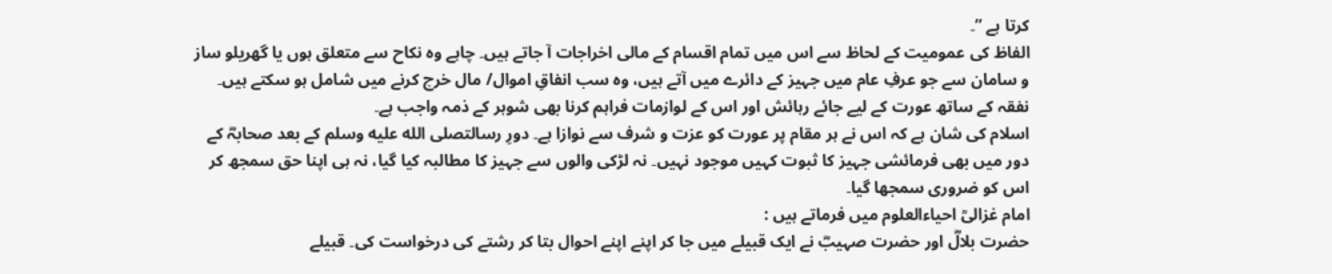کرتا ہے ”۔
الفاظ کی عمومیت کے لحاظ سے اس میں تمام اقسام کے مالی اخراجات آ جاتے ہیں۔ چاہے وہ نکاح سے متعلق ہوں یا گھریلو ساز و سامان سے جو عرفِ عام میں جہیز کے دائرے میں آتے ہیں، وہ سب انفاقِ اموال/ مال خرچ کرنے میں شامل ہو سکتے ہیں۔ نفقہ کے ساتھ عورت کے لیے جائے رہائش اور اس کے لوازمات فراہم کرنا بھی شوہر کے ذمہ واجب ہے۔
اسلام کی شان ہے کہ اس نے ہر مقام پر عورت کو عزت و شرف سے نوازا ہے۔ دورِ رسالتصلى الله عليه وسلم کے بعد صحابہؓ کے دور میں بھی فرمائشی جہیز کا ثبوت کہیں موجود نہیں۔ نہ لڑکی والوں سے جہیز کا مطالبہ کیا گیا، نہ ہی اپنا حق سمجھ کر اس کو ضروری سمجھا گیا۔
امام غزالیؒ احیاءالعلوم میں فرماتے ہیں :
حضرت بلالؓ اور حضرت صہیبؓ نے ایک قبیلے میں جا کر اپنے اپنے احوال بتا کر رشتے کی درخواست کی۔ قبیلے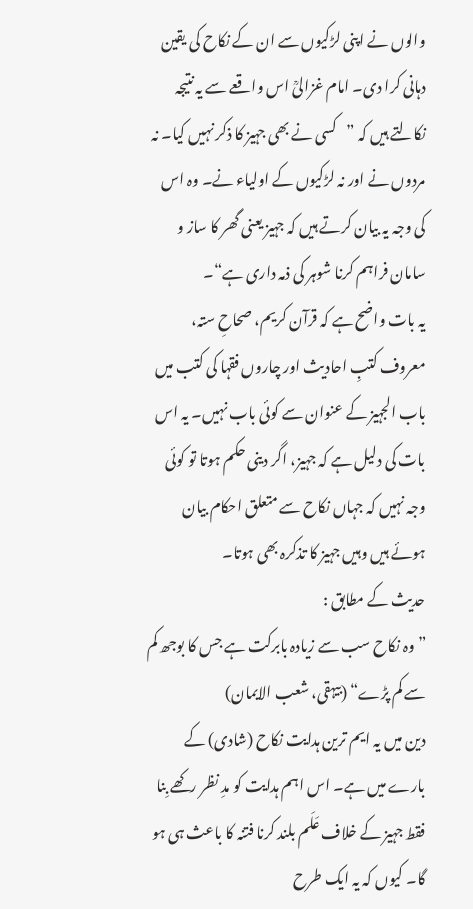والوں نے اپنی لڑکیوں سے ان کے نکاح کی یقین دہانی کرا دی۔ امام غزالیؒ اس واقعے سے یہ نتیجہ نکالتے ہیں کہ ”کسی نے بھی جہیز کا ذکر نہیں کیا۔ نہ مردوں نے اور نہ لڑکیوں کے اولیاء نے۔ وہ اس کی وجہ یہ بیان کرتے ہیں کہ جہیز یعنی گھر کا ساز و سامان فراہم کرنا شوہر کی ذمہ داری ہے“۔
یہ بات واضح ہے کہ قرآن کریم، صحاحِ ستہ، معروف کتبِ احادیث اور چاروں فقہا کی کتب میں باب الجہیز کے عنوان سے کوئی باب نہیں۔ یہ اس بات کی دلیل ہے کہ جہیز، اگر دینی حکم ہوتا تو کوئی وجہ نہیں کہ جہاں نکاح سے متعلق احکام بیان ہوئے ہیں وہیں جہیز کا تذکرہ بھی ہوتا۔
حدیث کے مطابق :
”وہ نکاح سب سے زیادہ بابرکت ہے جس کا بوجھ کم سے کم پڑے“ (بیہقی، شعب الایمان)
دین میں یہ ایم ترین ہدایت نکاح (شادی) کے بارے میں ہے۔ اس اہم ہدایت کو مدِ نظر رکھے بِنا فقط جہیز کے خلاف عَلَم بلند کرنا فتنہ کا باعث ہی ہو گا۔ کیوں کہ یہ ایک طرح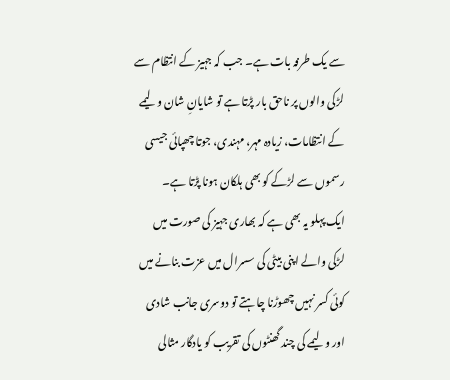سے یک طرفہ بات ہے۔ جب کہ جہیز کے انتظام سے لڑکی والوں پر ناحق بار پڑتا ہے تو شایانِ شان ولیمے کے انتظامات، زیادہ مہر، مہندی، جوتا چھپائی جیسی رسموں سے لڑکے کو بھی ہلکان ہونا پڑتا ہے۔
ایک پہلو یہ بھی ہے کہ بھاری جہیز کی صورت میں لڑکی والے اپنی بیٹی کی سسرال میں عزت بنانے میں کوئی کسر نہیں چھوڑنا چاہتے تو دوسری جانب شادی اور ولیمے کی چند گھنٹوں کی تقریب کو یادگار مثالی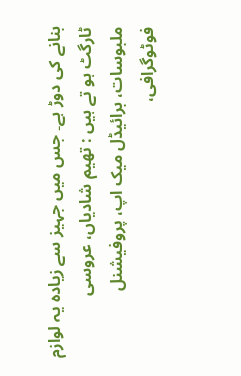بنانے کی دوڑ ہے۔ جس میں جہیز سے زیادہ یہ لوازم ٹارگٹ ہو تے ہیں : تھیم شادیاں، عروسی ملبوسات، برائیڈل میک اپ، پروفیشنل فوٹوگرافی،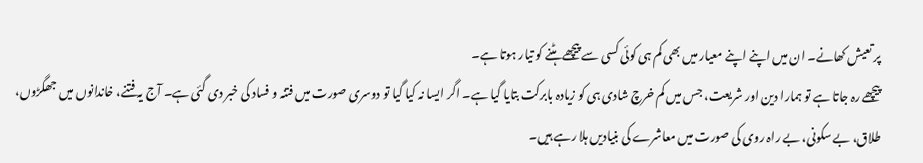پر تعیش کھانے۔ ان میں اپنے اپنے معیار میں بھی کم ہی کوئی کسی سے پیچھے ہٹنے کو تیار ہوتا ہے۔
پیچھے رہ جاتا ہے تو ہمارا دین اور شریعت، جس میں کم خرچ شادی ہی کو زیادہ بابرکت بتایا گیا ہے۔ اگر ایسا نہ کیا گیا تو دوسری صورت میں فتنہ و فساد کی خبر دی گئی ہے۔ آج یہ فتنے، خاندانوں میں جھگڑوں، طلاق، بے سکونی، بے راہ روی کی صورت میں معاشرے کی بنیادیں ہلا رہے ہیں۔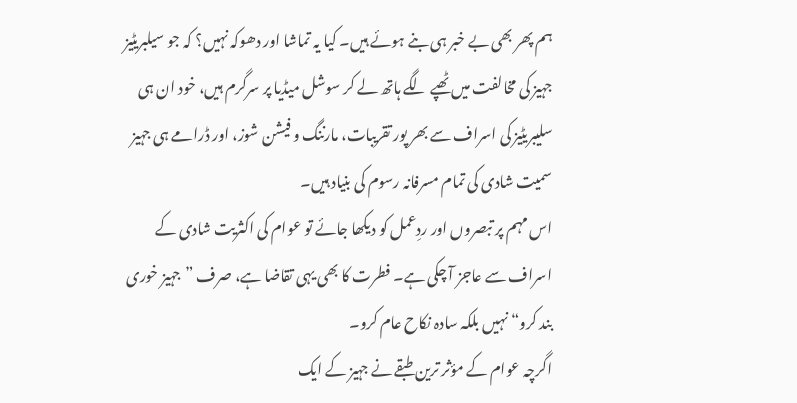ہم پھر بھی بے خبر ہی بنے ہوئے ہیں۔ کیا یہ تماشا اور دھوکہ نہیں؟ کہ جو سیلبریٹیز جہیز کی مخالفت میں ٹھپے لگے ہاتھ لے کر سوشل میڈیا پر سرگرم ہیں، خود ان ہی سلیبریٹیز کی اسراف سے بھر پور تقریبات، مارننگ و فیشن شوز، اور ڈرامے ہی جہیز سمیت شادی کی تمام مسرفانہ رسوم کی بنیاد ہیں۔
اس مہم پر تبصروں اور ردِعمل کو دیکھا جائے تو عوام کی اکثریت شادی کے اسراف سے عاجز آ چکی ہے۔ فطرت کا بھی یہی تقاضا ہے، صرف ”جہیز خوری بند کرو“ نہیں بلکہ سادہ نکاح عام کرو۔
اگرچہ عوام کے مؤثر ترین طبقے نے جہیز کے ایک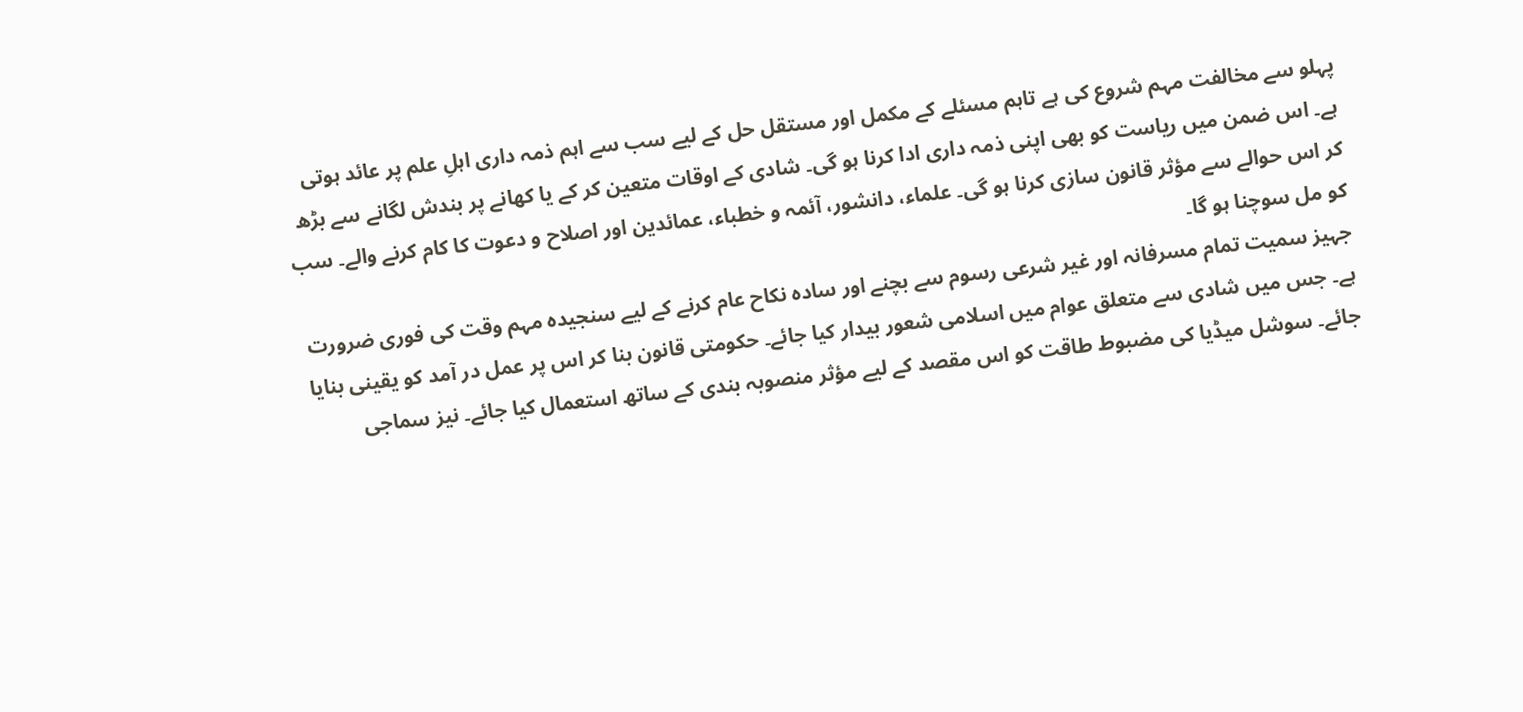پہلو سے مخالفت مہم شروع کی ہے تاہم مسئلے کے مکمل اور مستقل حل کے لیے سب سے اہم ذمہ داری اہلِ علم پر عائد ہوتی ہے۔ اس ضمن میں ریاست کو بھی اپنی ذمہ داری ادا کرنا ہو گی۔ شادی کے اوقات متعین کر کے یا کھانے پر بندش لگانے سے بڑھ کر اس حوالے سے مؤثر قانون سازی کرنا ہو گی۔ علماء، دانشور، آئمہ و خطباء، عمائدین اور اصلاح و دعوت کا کام کرنے والے۔ سب کو مل سوچنا ہو گا۔
جہیز سمیت تمام مسرفانہ اور غیر شرعی رسوم سے بچنے اور سادہ نکاح عام کرنے کے لیے سنجیدہ مہم وقت کی فوری ضرورت ہے۔ جس میں شادی سے متعلق عوام میں اسلامی شعور بیدار کیا جائے۔ حکومتی قانون بنا کر اس پر عمل در آمد کو یقینی بنایا جائے۔ سوشل میڈیا کی مضبوط طاقت کو اس مقصد کے لیے مؤثر منصوبہ بندی کے ساتھ استعمال کیا جائے۔ نیز سماجی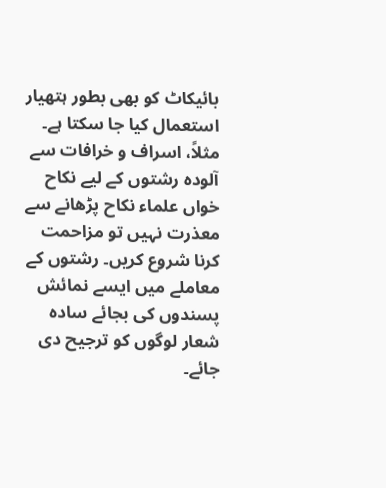بائیکاٹ کو بھی بطور ہتھیار استعمال کیا جا سکتا ہے۔ مثلاً، اسراف و خرافات سے آلودہ رشتوں کے لیے نکاح خواں علماء نکاح پڑھانے سے معذرت نہیں تو مزاحمت کرنا شروع کریں۔ رشتوں کے معاملے میں ایسے نمائش پسندوں کی بجائے سادہ شعار لوگوں کو ترجیح دی جائے۔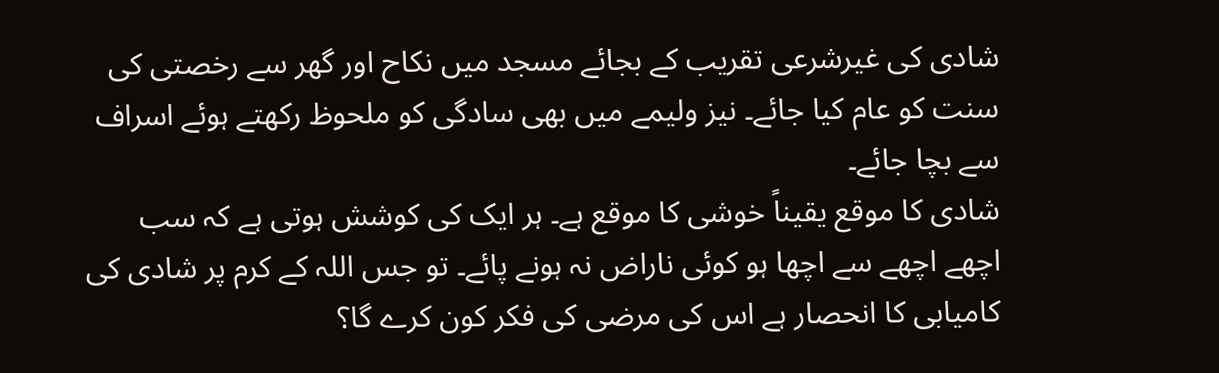شادی کی غیرشرعی تقریب کے بجائے مسجد میں نکاح اور گھر سے رخصتی کی سنت کو عام کیا جائے۔ نیز ولیمے میں بھی سادگی کو ملحوظ رکھتے ہوئے اسراف سے بچا جائے۔
شادی کا موقع یقیناً خوشی کا موقع ہے۔ ہر ایک کی کوشش ہوتی ہے کہ سب اچھے اچھے سے اچھا ہو کوئی ناراض نہ ہونے پائے۔ تو جس اللہ کے کرم پر شادی کی کامیابی کا انحصار ہے اس کی مرضی کی فکر کون کرے گا؟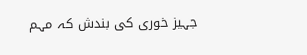جہیز خوری کی بندش کہ مہم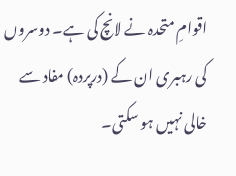اقوامِ متحدہ نے لانچ کی ہے۔ دوسروں کی رہبری ان کے (درپردہ) مفاد سے خالی نہیں ہو سکتی۔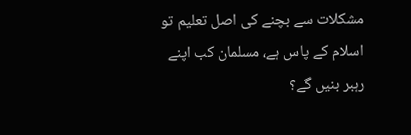مشکلات سے بچنے کی اصل تعلیم تو اسلام کے پاس ہے، مسلمان کب اپنے رہبر بنیں گے؟